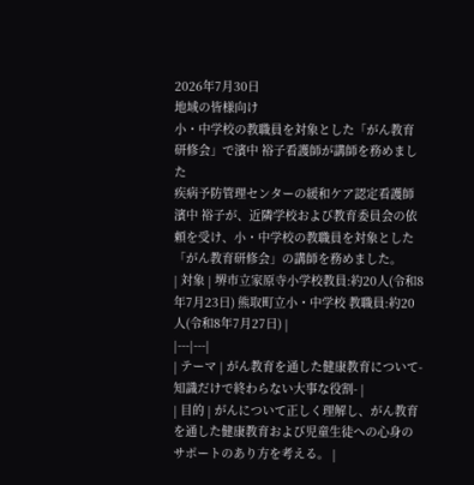2026年7月30日
地域の皆様向け
小・中学校の教職員を対象とした「がん教育研修会」で濱中 裕子看護師が講師を務めました
疾病予防管理センターの緩和ケア認定看護師 濱中 裕子が、近隣学校および教育委員会の依頼を受け、小・中学校の教職員を対象とした「がん教育研修会」の講師を務めました。
| 対象 | 堺市立家原寺小学校教員:約20人(令和8年7月23日) 熊取町立小・中学校 教職員:約20人(令和8年7月27日) |
|---|---|
| テーマ | がん教育を通した健康教育について-知識だけで終わらない大事な役割- |
| 目的 | がんについて正しく理解し、がん教育を通した健康教育および児童生徒への心身のサポートのあり方を考える。 |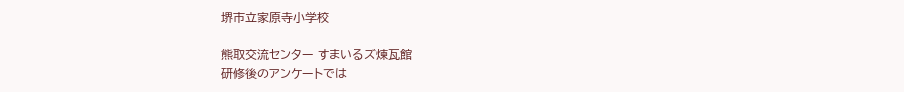堺市立家原寺小学校

熊取交流センター すまいるズ煉瓦館
研修後のアンケートでは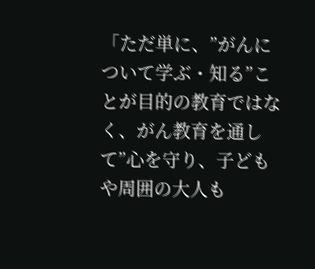「ただ単に、”がんについて学ぶ・知る”ことが目的の教育ではなく、がん教育を通して”心を守り、子どもや周囲の大人も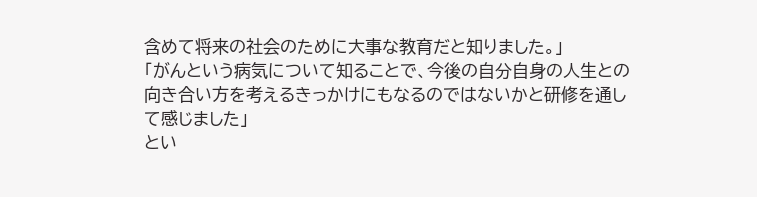含めて将来の社会のために大事な教育だと知りました。」
「がんという病気について知ることで、今後の自分自身の人生との向き合い方を考えるきっかけにもなるのではないかと研修を通して感じました」
とい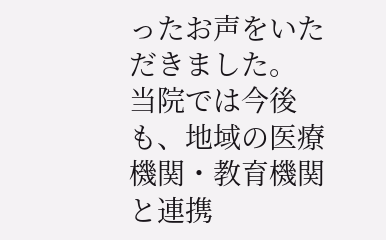ったお声をいただきました。
当院では今後も、地域の医療機関・教育機関と連携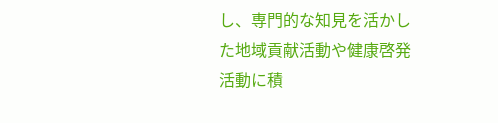し、専門的な知見を活かした地域貢献活動や健康啓発活動に積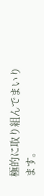極的に取り組んでまいります。